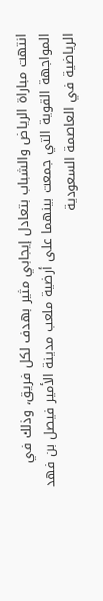انتهت مباراة الرياض والشباب بتعادل إيجابي مثير بهدف لكل فريق، وذلك في المواجهة القوية التي جمعت بينهما على أرضية ملعب مدينة الأمير فيصل بن فهد الرياضية في العاصمة السعودية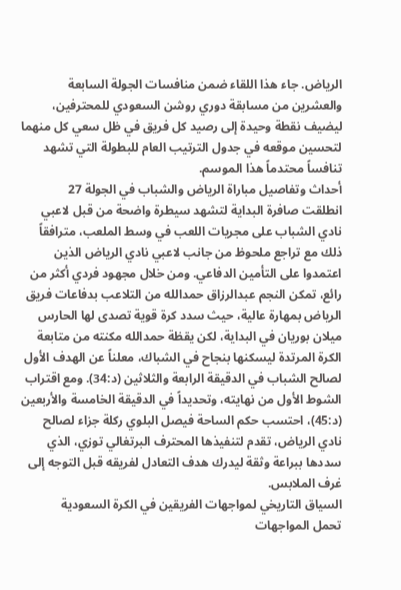الرياض. جاء هذا اللقاء ضمن منافسات الجولة السابعة والعشرين من مسابقة دوري روشن السعودي للمحترفين، ليضيف نقطة وحيدة إلى رصيد كل فريق في ظل سعي كل منهما لتحسين موقعه في جدول الترتيب العام للبطولة التي تشهد تنافساً محتدماً هذا الموسم.
أحداث وتفاصيل مباراة الرياض والشباب في الجولة 27
انطلقت صافرة البداية لتشهد سيطرة واضحة من قبل لاعبي نادي الشباب على مجريات اللعب في وسط الملعب، مترافقاً ذلك مع تراجع ملحوظ من جانب لاعبي نادي الرياض الذين اعتمدوا على التأمين الدفاعي. ومن خلال مجهود فردي أكثر من رائع، تمكن النجم عبدالرزاق حمدالله من التلاعب بدفاعات فريق الرياض بمهارة عالية، حيث سدد كرة قوية تصدى لها الحارس ميلان بوريان في البداية، لكن يقظة حمدالله مكنته من متابعة الكرة المرتدة ليسكنها بنجاح في الشباك، معلناً عن الهدف الأول لصالح الشباب في الدقيقة الرابعة والثلاثين (د:34). ومع اقتراب الشوط الأول من نهايته، وتحديداً في الدقيقة الخامسة والأربعين (د:45)، احتسب حكم الساحة فيصل البلوي ركلة جزاء لصالح نادي الرياض، تقدم لتنفيذها المحترف البرتغالي توزي، الذي سددها ببراعة وثقة ليدرك هدف التعادل لفريقه قبل التوجه إلى غرف الملابس.
السياق التاريخي لمواجهات الفريقين في الكرة السعودية
تحمل المواجهات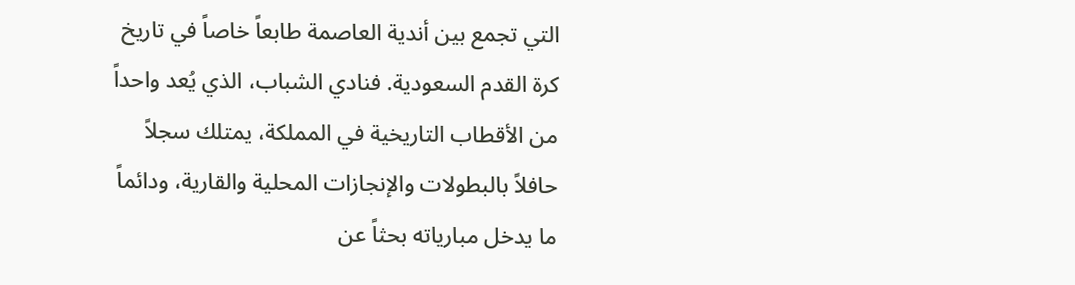التي تجمع بين أندية العاصمة طابعاً خاصاً في تاريخ كرة القدم السعودية. فنادي الشباب، الذي يُعد واحداً من الأقطاب التاريخية في المملكة، يمتلك سجلاً حافلاً بالبطولات والإنجازات المحلية والقارية، ودائماً ما يدخل مبارياته بحثاً عن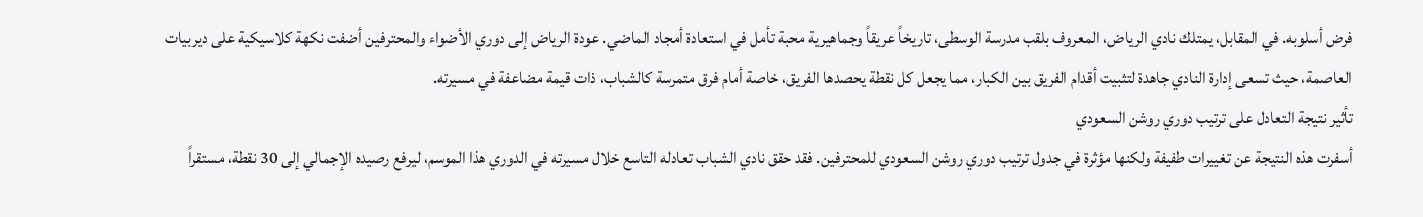فرض أسلوبه. في المقابل، يمتلك نادي الرياض، المعروف بلقب مدرسة الوسطى، تاريخاً عريقاً وجماهيرية محبة تأمل في استعادة أمجاد الماضي. عودة الرياض إلى دوري الأضواء والمحترفين أضفت نكهة كلاسيكية على ديربيات العاصمة، حيث تسعى إدارة النادي جاهدة لتثبيت أقدام الفريق بين الكبار، مما يجعل كل نقطة يحصدها الفريق، خاصة أمام فرق متمرسة كالشباب، ذات قيمة مضاعفة في مسيرته.
تأثير نتيجة التعادل على ترتيب دوري روشن السعودي
أسفرت هذه النتيجة عن تغييرات طفيفة ولكنها مؤثرة في جدول ترتيب دوري روشن السعودي للمحترفين. فقد حقق نادي الشباب تعادله التاسع خلال مسيرته في الدوري هذا الموسم، ليرفع رصيده الإجمالي إلى 30 نقطة، مستقراً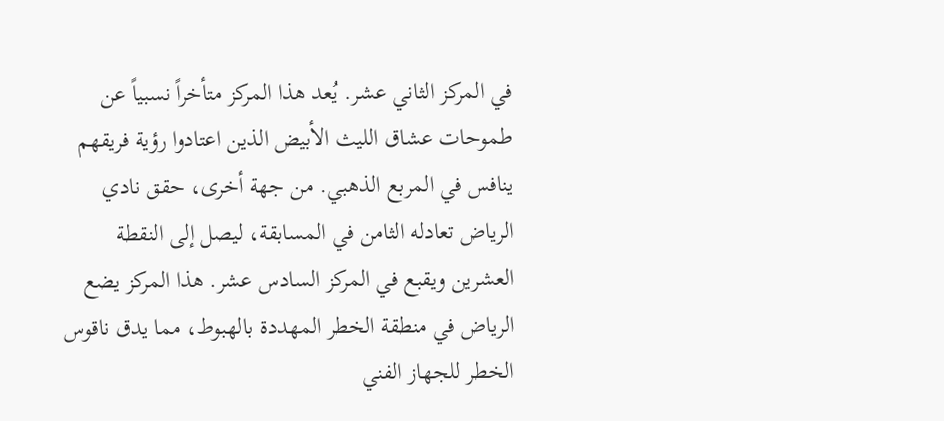في المركز الثاني عشر. يُعد هذا المركز متأخراً نسبياً عن طموحات عشاق الليث الأبيض الذين اعتادوا رؤية فريقهم ينافس في المربع الذهبي. من جهة أخرى، حقق نادي الرياض تعادله الثامن في المسابقة، ليصل إلى النقطة العشرين ويقبع في المركز السادس عشر. هذا المركز يضع الرياض في منطقة الخطر المهددة بالهبوط، مما يدق ناقوس الخطر للجهاز الفني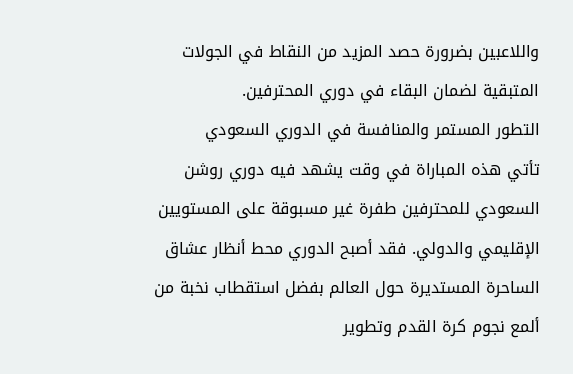واللاعبين بضرورة حصد المزيد من النقاط في الجولات المتبقية لضمان البقاء في دوري المحترفين.
التطور المستمر والمنافسة في الدوري السعودي
تأتي هذه المباراة في وقت يشهد فيه دوري روشن السعودي للمحترفين طفرة غير مسبوقة على المستويين الإقليمي والدولي. فقد أصبح الدوري محط أنظار عشاق الساحرة المستديرة حول العالم بفضل استقطاب نخبة من ألمع نجوم كرة القدم وتطوير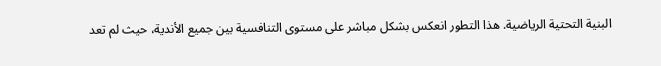البنية التحتية الرياضية. هذا التطور انعكس بشكل مباشر على مستوى التنافسية بين جميع الأندية، حيث لم تعد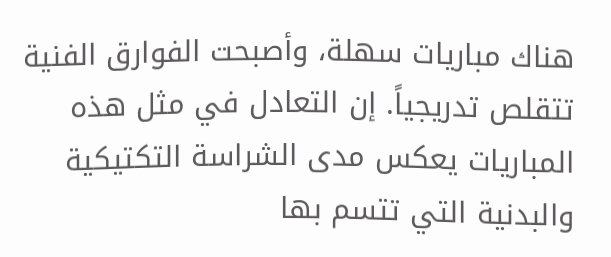هناك مباريات سهلة، وأصبحت الفوارق الفنية تتقلص تدريجياً. إن التعادل في مثل هذه المباريات يعكس مدى الشراسة التكتيكية والبدنية التي تتسم بها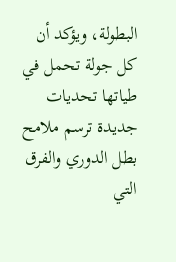البطولة، ويؤكد أن كل جولة تحمل في طياتها تحديات جديدة ترسم ملامح بطل الدوري والفرق التي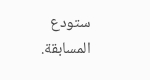ستودع المسابقة.